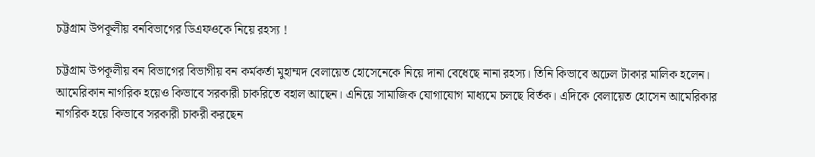চট্টগ্রাম উপকূলীয় বনবিভাগের ডিএফওকে নিয়ে রহস্য !

চট্টগ্রাম উপকূলীয় বন বিভাগের বিভাগীয় বন কর্মকর্তা মুহাম্মদ বেলায়েত হোসেনেকে নিয়ে দানা বেধেছে নানা রহস্য। তিনি কিভাবে অঢেল টাকার মালিক হলেন। আমেরিকান নাগরিক হয়েও কিভাবে সরকারী চাকরিতে বহাল আছেন। এনিয়ে সামাজিক যোগাযোগ মাধ্যমে চলছে বির্তক। এদিকে বেলায়েত হোসেন আমেরিকার নাগরিক হয়ে কিভাবে সরকারী চাকরী করছেন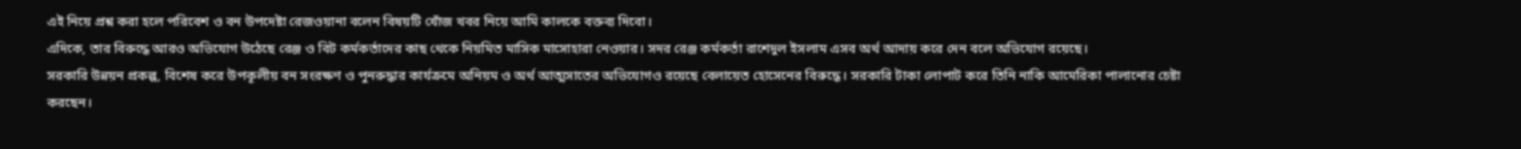এই নিয়ে প্রশ্ন করা হলে পরিবেশ ও বন উপদেষ্টা রেজওয়ানা বলেন বিষয়টি খোঁজ খবর নিয়ে আমি কালকে বক্তব্য দিবো।
এদিকে, তার বিরুদ্ধে আরও অভিযোগ উঠেছে রেঞ্জ ও বিট কর্মকর্তাদের কাছ থেকে নিয়মিত মাসিক মাসোহারা নেওয়ার। সদর রেঞ্জ কর্মকর্তা রাশেদুল ইসলাম এসব অর্থ আদায় করে দেন বলে অভিযোগ রয়েছে।
সরকারি উন্নয়ন প্রকল্প, বিশেষ করে উপকূলীয় বন সংরক্ষণ ও পুনরুদ্ধার কার্যক্রমে অনিয়ম ও অর্থ আত্মসাতের অভিযোগও রয়েছে বেলায়েত হোসেনের বিরুদ্ধে। সরকারি টাকা লোপাট করে তিনি নাকি আমেরিকা পালানোর চেষ্টা করছেন।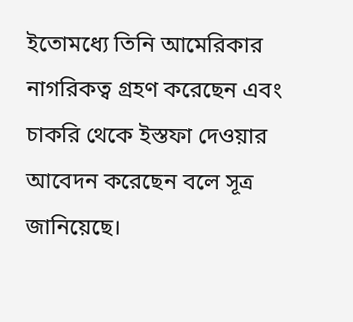ইতোমধ্যে তিনি আমেরিকার নাগরিকত্ব গ্রহণ করেছেন এবং চাকরি থেকে ইস্তফা দেওয়ার আবেদন করেছেন বলে সূত্র জানিয়েছে।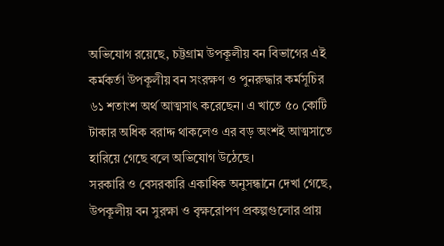অভিযোগ রয়েছে, চট্টগ্রাম উপকূলীয় বন বিভাগের এই কর্মকর্তা উপকূলীয় বন সংরক্ষণ ও পুনরুদ্ধার কর্মসূচির ৬১ শতাংশ অর্থ আত্মসাৎ করেছেন। এ খাতে ৫০ কোটি টাকার অধিক বরাদ্দ থাকলেও এর বড় অংশই আত্মসাতে হারিয়ে গেছে বলে অভিযোগ উঠেছে।
সরকারি ও বেসরকারি একাধিক অনুসন্ধানে দেখা গেছে, উপকূলীয় বন সুরক্ষা ও বৃক্ষরোপণ প্রকল্পগুলোর প্রায়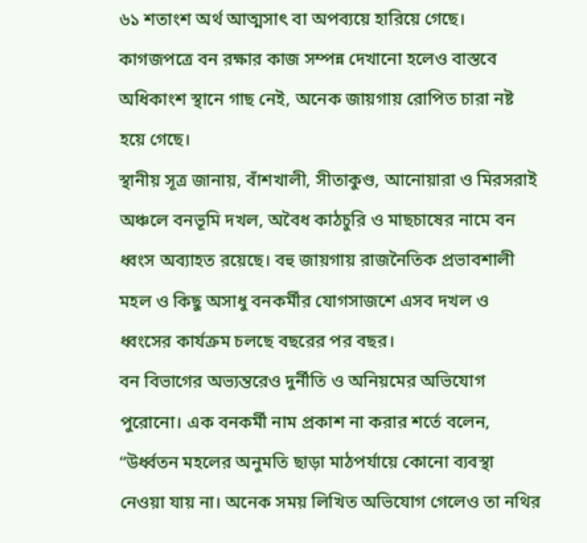৬১ শতাংশ অর্থ আত্মসাৎ বা অপব্যয়ে হারিয়ে গেছে। কাগজপত্রে বন রক্ষার কাজ সম্পন্ন দেখানো হলেও বাস্তবে অধিকাংশ স্থানে গাছ নেই, অনেক জায়গায় রোপিত চারা নষ্ট হয়ে গেছে।
স্থানীয় সূত্র জানায়, বাঁশখালী, সীতাকুণ্ড, আনোয়ারা ও মিরসরাই অঞ্চলে বনভূমি দখল, অবৈধ কাঠচুরি ও মাছচাষের নামে বন ধ্বংস অব্যাহত রয়েছে। বহু জায়গায় রাজনৈতিক প্রভাবশালী মহল ও কিছু অসাধু বনকর্মীর যোগসাজশে এসব দখল ও ধ্বংসের কার্যক্রম চলছে বছরের পর বছর।
বন বিভাগের অভ্যন্তরেও দুর্নীতি ও অনিয়মের অভিযোগ পুরোনো। এক বনকর্মী নাম প্রকাশ না করার শর্তে বলেন,
“উর্ধ্বতন মহলের অনুমতি ছাড়া মাঠপর্যায়ে কোনো ব্যবস্থা নেওয়া যায় না। অনেক সময় লিখিত অভিযোগ গেলেও তা নথির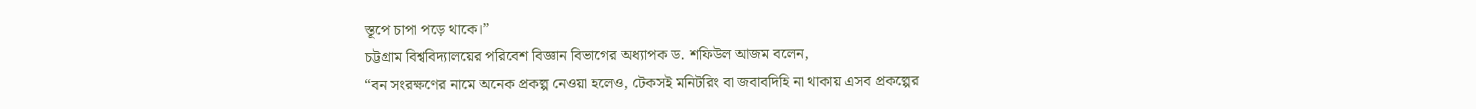স্তূপে চাপা পড়ে থাকে।”
চট্টগ্রাম বিশ্ববিদ্যালয়ের পরিবেশ বিজ্ঞান বিভাগের অধ্যাপক ড. শফিউল আজম বলেন,
“বন সংরক্ষণের নামে অনেক প্রকল্প নেওয়া হলেও, টেকসই মনিটরিং বা জবাবদিহি না থাকায় এসব প্রকল্পের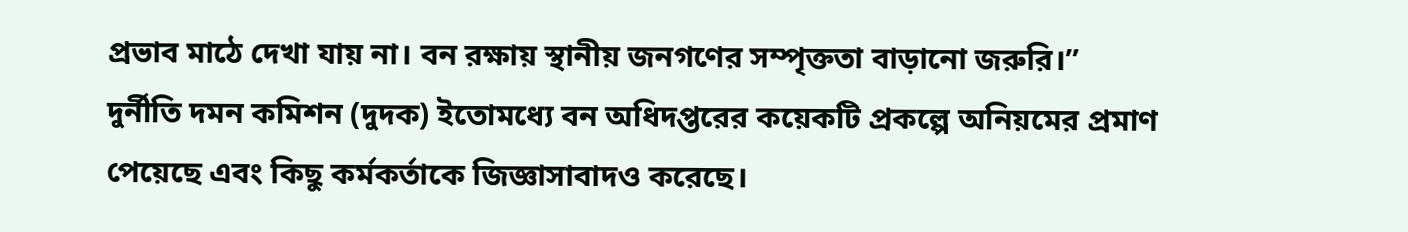প্রভাব মাঠে দেখা যায় না। বন রক্ষায় স্থানীয় জনগণের সম্পৃক্ততা বাড়ানো জরুরি।”
দুর্নীতি দমন কমিশন (দুদক) ইতোমধ্যে বন অধিদপ্তরের কয়েকটি প্রকল্পে অনিয়মের প্রমাণ পেয়েছে এবং কিছু কর্মকর্তাকে জিজ্ঞাসাবাদও করেছে।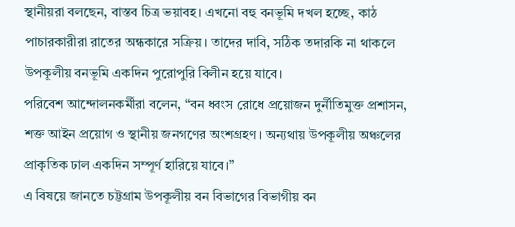স্থানীয়রা বলছেন, বাস্তব চিত্র ভয়াবহ। এখনো বহু বনভূমি দখল হচ্ছে, কাঠ পাচারকারীরা রাতের অন্ধকারে সক্রিয়। তাদের দাবি, সঠিক তদারকি না থাকলে উপকূলীয় বনভূমি একদিন পুরোপুরি বিলীন হয়ে যাবে।
পরিবেশ আন্দোলনকর্মীরা বলেন, “বন ধ্বংস রোধে প্রয়োজন দুর্নীতিমুক্ত প্রশাসন, শক্ত আইন প্রয়োগ ও স্থানীয় জনগণের অংশগ্রহণ। অন্যথায় উপকূলীয় অঞ্চলের প্রাকৃতিক ঢাল একদিন সম্পূর্ণ হারিয়ে যাবে।”
এ বিষয়ে জানতে চট্টগ্রাম উপকূলীয় বন বিভাগের বিভাগীয় বন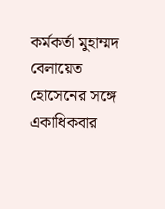কর্মকর্তা মুহাম্মদ বেলায়েত হোসেনের সঙ্গে একাধিকবার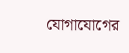যোগাযোগের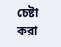চেষ্টা করা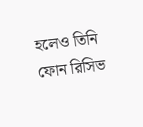হলেও তিনি ফোন রিসিভ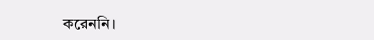করেননি।